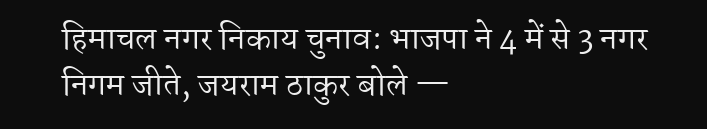हिमाचल नगर निकाय चुनाव: भाजपा ने 4 में से 3 नगर निगम जीते, जयराम ठाकुर बोले —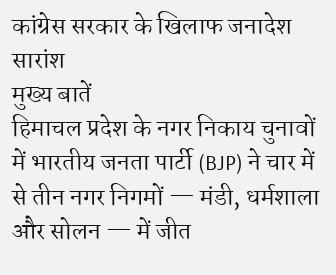कांग्रेस सरकार के खिलाफ जनादेश
सारांश
मुख्य बातें
हिमाचल प्रदेश के नगर निकाय चुनावों में भारतीय जनता पार्टी (BJP) ने चार में से तीन नगर निगमों — मंडी, धर्मशाला और सोलन — में जीत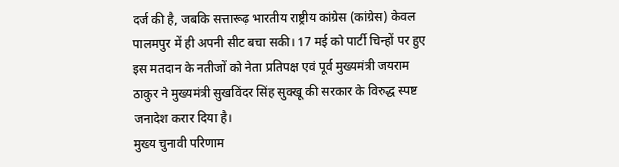दर्ज की है, जबकि सत्तारूढ़ भारतीय राष्ट्रीय कांग्रेस (कांग्रेस) केवल पालमपुर में ही अपनी सीट बचा सकी। 17 मई को पार्टी चिन्हों पर हुए इस मतदान के नतीजों को नेता प्रतिपक्ष एवं पूर्व मुख्यमंत्री जयराम ठाकुर ने मुख्यमंत्री सुखविंदर सिंह सुक्खू की सरकार के विरुद्ध स्पष्ट जनादेश करार दिया है।
मुख्य चुनावी परिणाम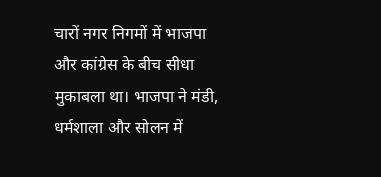चारों नगर निगमों में भाजपा और कांग्रेस के बीच सीधा मुकाबला था। भाजपा ने मंडी, धर्मशाला और सोलन में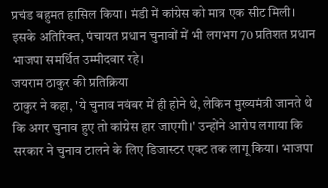प्रचंड बहुमत हासिल किया। मंडी में कांग्रेस को मात्र एक सीट मिली। इसके अतिरिक्त, पंचायत प्रधान चुनावों में भी लगभग 70 प्रतिशत प्रधान भाजपा समर्थित उम्मीदवार रहे।
जयराम ठाकुर की प्रतिक्रिया
ठाकुर ने कहा, 'ये चुनाव नवंबर में ही होने थे, लेकिन मुख्यमंत्री जानते थे कि अगर चुनाव हुए तो कांग्रेस हार जाएगी।' उन्होंने आरोप लगाया कि सरकार ने चुनाव टालने के लिए डिजास्टर एक्ट तक लागू किया। भाजपा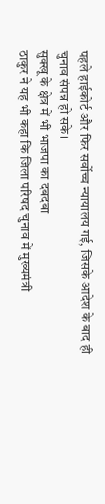पहले हाईकोर्ट और फिर सर्वोच्च न्यायालय गई, जिसके आदेश के बाद ही चुनाव संपन्न हो सके।
सुक्खू के क्षेत्र में भी भाजपा का दबदबा
ठाकुर ने यह भी कहा कि जिला परिषद चुनाव में मुख्यमंत्री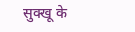सुक्खू के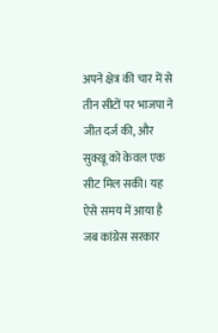अपने क्षेत्र की चार में से तीन सीटों पर भाजपा ने जीत दर्ज की, और सुक्खू को केवल एक सीट मिल सकी। यह ऐसे समय में आया है जब कांग्रेस सरकार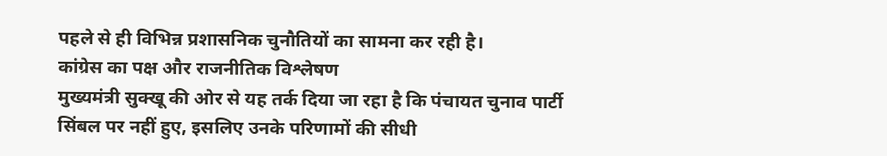पहले से ही विभिन्न प्रशासनिक चुनौतियों का सामना कर रही है।
कांग्रेस का पक्ष और राजनीतिक विश्लेषण
मुख्यमंत्री सुक्खू की ओर से यह तर्क दिया जा रहा है कि पंचायत चुनाव पार्टी सिंबल पर नहीं हुए, इसलिए उनके परिणामों की सीधी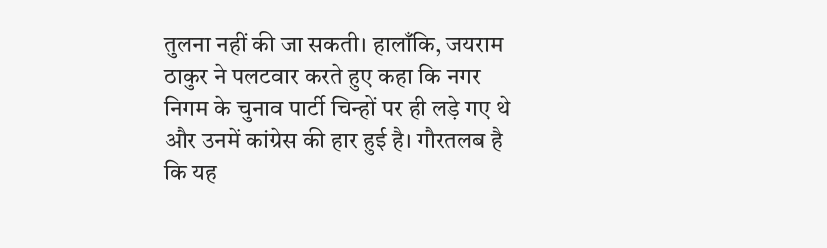तुलना नहीं की जा सकती। हालाँकि, जयराम ठाकुर ने पलटवार करते हुए कहा कि नगर निगम के चुनाव पार्टी चिन्हों पर ही लड़े गए थे और उनमें कांग्रेस की हार हुई है। गौरतलब है कि यह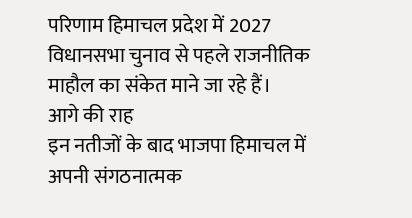परिणाम हिमाचल प्रदेश में 2027 विधानसभा चुनाव से पहले राजनीतिक माहौल का संकेत माने जा रहे हैं।
आगे की राह
इन नतीजों के बाद भाजपा हिमाचल में अपनी संगठनात्मक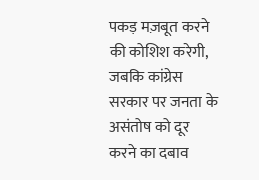पकड़ मज़बूत करने की कोशिश करेगी, जबकि कांग्रेस सरकार पर जनता के असंतोष को दूर करने का दबाव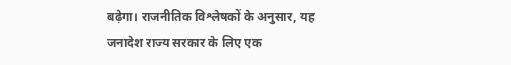बढ़ेगा। राजनीतिक विश्लेषकों के अनुसार, यह जनादेश राज्य सरकार के लिए एक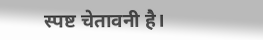स्पष्ट चेतावनी है।